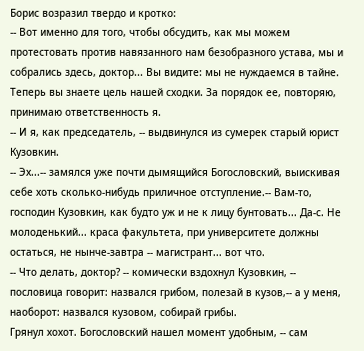Борис возразил твердо и кротко:
-- Вот именно для того, чтобы обсудить, как мы можем протестовать против навязанного нам безобразного устава, мы и собрались здесь, доктор... Вы видите: мы не нуждаемся в тайне. Теперь вы знаете цель нашей сходки. За порядок ее, повторяю, принимаю ответственность я.
-- И я, как председатель, -- выдвинулся из сумерек старый юрист Кузовкин.
-- Эх...-- замялся уже почти дымящийся Богословский, выискивая себе хоть сколько-нибудь приличное отступление.-- Вам-то, господин Кузовкин, как будто уж и не к лицу бунтовать... Да-с. Не молоденький... краса факультета, при университете должны остаться, не нынче-завтра -- магистрант... вот что.
-- Что делать, доктор? -- комически вздохнул Кузовкин, -- пословица говорит: назвался грибом, полезай в кузов,-- а у меня, наоборот: назвался кузовом, собирай грибы.
Грянул хохот. Богословский нашел момент удобным, -- сам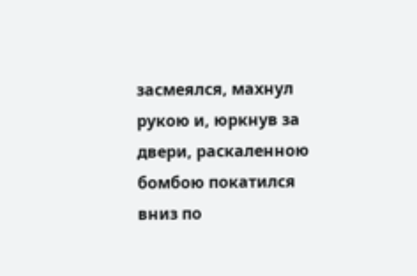засмеялся, махнул рукою и, юркнув за двери, раскаленною бомбою покатился вниз по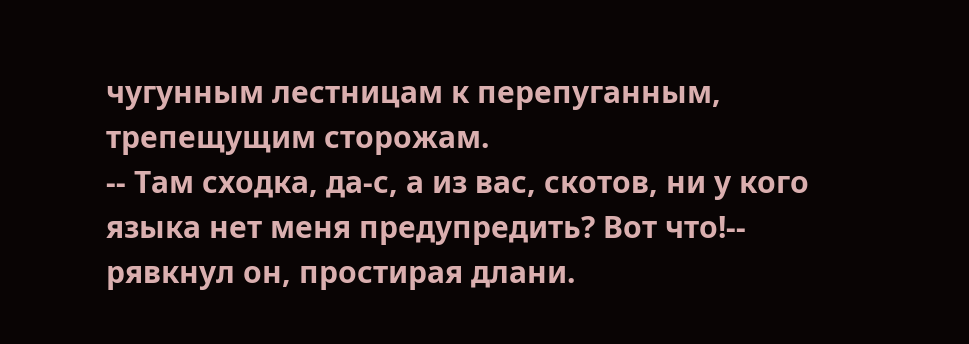чугунным лестницам к перепуганным, трепещущим сторожам.
-- Там сходка, да-с, а из вас, скотов, ни у кого языка нет меня предупредить? Вот что!-- рявкнул он, простирая длани.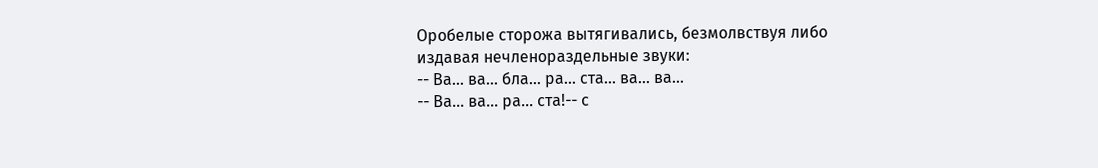Оробелые сторожа вытягивались, безмолвствуя либо издавая нечленораздельные звуки:
-- Ва... ва... бла... ра... ста... ва... ва...
-- Ва... ва... ра... ста!-- с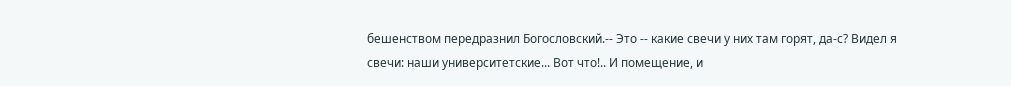бешенством передразнил Богословский.-- Это -- какие свечи у них там горят, да-с? Видел я свечи: наши университетские... Вот что!.. И помещение, и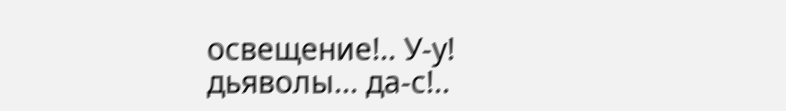освещение!.. У-у! дьяволы... да-с!..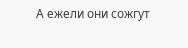А ежели они сожгут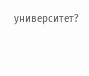университет?